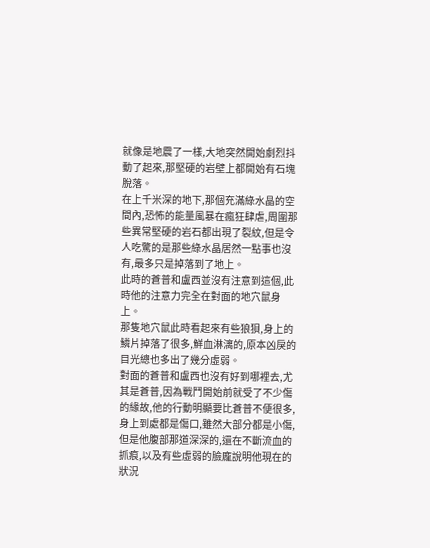就像是地震了一樣,大地突然開始劇烈抖動了起來,那堅硬的岩壁上都開始有石塊脫落。
在上千米深的地下,那個充滿綠水晶的空間內,恐怖的能量風暴在瘋狂肆虐,周圍那些異常堅硬的岩石都出現了裂紋,但是令人吃驚的是那些綠水晶居然一點事也沒有,最多只是掉落到了地上。
此時的蒼普和盧西並沒有注意到這個,此時他的注意力完全在對面的地穴鼠身上。
那隻地穴鼠此時看起來有些狼狽,身上的鱗片掉落了很多,鮮血淋漓的,原本凶戾的目光總也多出了幾分虛弱。
對面的蒼普和盧西也沒有好到哪裡去,尤其是蒼普,因為戰鬥開始前就受了不少傷的緣故,他的行動明顯要比蒼普不便很多,身上到處都是傷口,雖然大部分都是小傷,但是他腹部那道深深的,還在不斷流血的抓痕,以及有些虛弱的臉龐說明他現在的狀況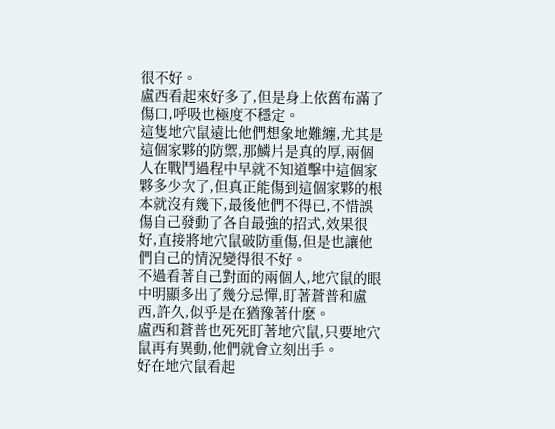很不好。
盧西看起來好多了,但是身上依舊布滿了傷口,呼吸也極度不穩定。
這隻地穴鼠遠比他們想象地難纏,尤其是這個家夥的防禦,那鱗片是真的厚,兩個人在戰鬥過程中早就不知道擊中這個家夥多少次了,但真正能傷到這個家夥的根本就沒有幾下,最後他們不得已,不惜誤傷自己發動了各自最強的招式,效果很好,直接將地穴鼠破防重傷,但是也讓他們自己的情況變得很不好。
不過看著自己對面的兩個人,地穴鼠的眼中明顯多出了幾分忌憚,盯著蒼普和盧西,許久,似乎是在猶豫著什麽。
盧西和蒼普也死死盯著地穴鼠,只要地穴鼠再有異動,他們就會立刻出手。
好在地穴鼠看起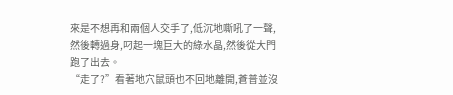來是不想再和兩個人交手了,低沉地嘶吼了一聲,然後轉過身,叼起一塊巨大的綠水晶,然後從大門跑了出去。
“走了?”看著地穴鼠頭也不回地離開,蒼普並沒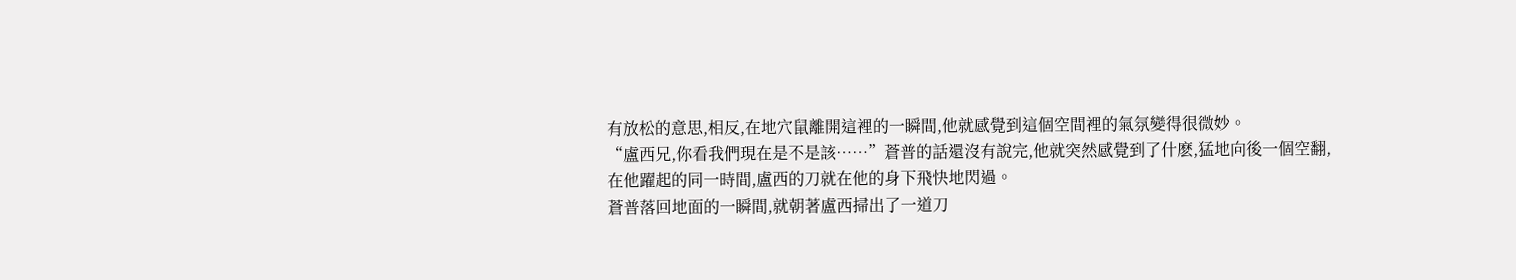有放松的意思,相反,在地穴鼠離開這裡的一瞬間,他就感覺到這個空間裡的氣氛變得很微妙。
“盧西兄,你看我們現在是不是該……”蒼普的話還沒有說完,他就突然感覺到了什麽,猛地向後一個空翻,在他躍起的同一時間,盧西的刀就在他的身下飛快地閃過。
蒼普落回地面的一瞬間,就朝著盧西掃出了一道刀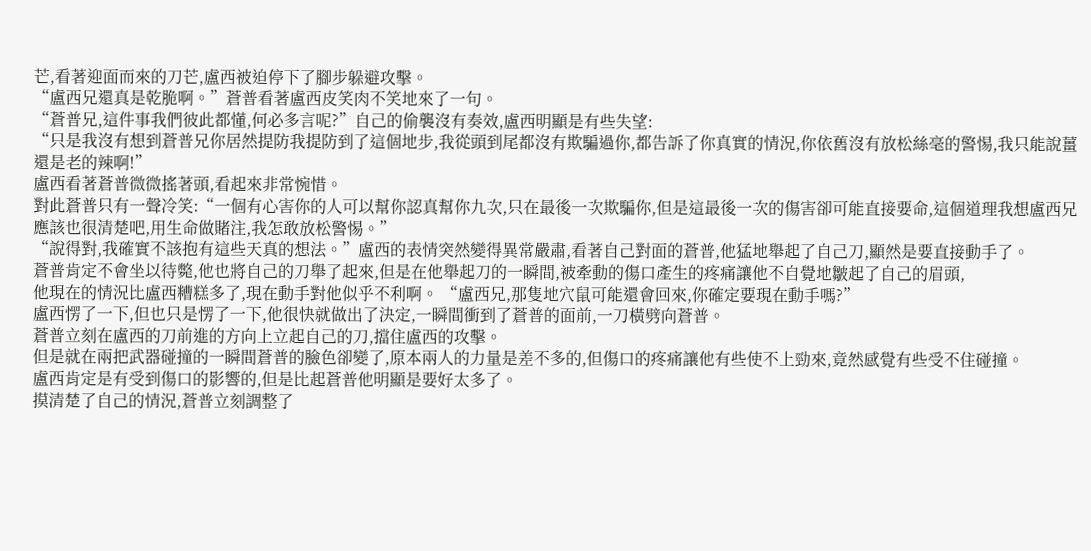芒,看著迎面而來的刀芒,盧西被迫停下了腳步躲避攻擊。
“盧西兄還真是乾脆啊。”蒼普看著盧西皮笑肉不笑地來了一句。
“蒼普兄,這件事我們彼此都懂,何必多言呢?”自己的偷襲沒有奏效,盧西明顯是有些失望:
“只是我沒有想到蒼普兄你居然提防我提防到了這個地步,我從頭到尾都沒有欺騙過你,都告訴了你真實的情況,你依舊沒有放松絲毫的警惕,我只能說薑還是老的辣啊!”
盧西看著蒼普微微搖著頭,看起來非常惋惜。
對此蒼普只有一聲冷笑:“一個有心害你的人可以幫你認真幫你九次,只在最後一次欺騙你,但是這最後一次的傷害卻可能直接要命,這個道理我想盧西兄應該也很清楚吧,用生命做賭注,我怎敢放松警惕。”
“說得對,我確實不該抱有這些天真的想法。”盧西的表情突然變得異常嚴肅,看著自己對面的蒼普,他猛地舉起了自己刀,顯然是要直接動手了。
蒼普肯定不會坐以待斃,他也將自己的刀舉了起來,但是在他舉起刀的一瞬間,被牽動的傷口產生的疼痛讓他不自覺地皺起了自己的眉頭,
他現在的情況比盧西糟糕多了,現在動手對他似乎不利啊。 “盧西兄,那隻地穴鼠可能還會回來,你確定要現在動手嗎?”
盧西愣了一下,但也只是愣了一下,他很快就做出了決定,一瞬間衝到了蒼普的面前,一刀橫劈向蒼普。
蒼普立刻在盧西的刀前進的方向上立起自己的刀,擋住盧西的攻擊。
但是就在兩把武器碰撞的一瞬間蒼普的臉色卻變了,原本兩人的力量是差不多的,但傷口的疼痛讓他有些使不上勁來,竟然感覺有些受不住碰撞。
盧西肯定是有受到傷口的影響的,但是比起蒼普他明顯是要好太多了。
摸清楚了自己的情況,蒼普立刻調整了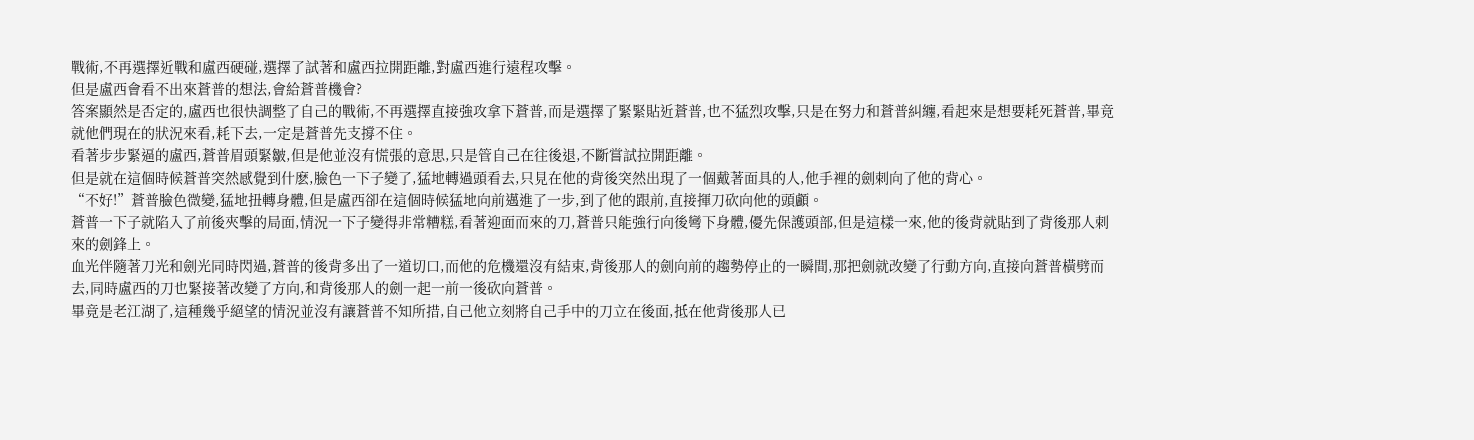戰術,不再選擇近戰和盧西硬碰,選擇了試著和盧西拉開距離,對盧西進行遠程攻擊。
但是盧西會看不出來蒼普的想法,會給蒼普機會?
答案顯然是否定的,盧西也很快調整了自己的戰術,不再選擇直接強攻拿下蒼普,而是選擇了緊緊貼近蒼普,也不猛烈攻擊,只是在努力和蒼普糾纏,看起來是想要耗死蒼普,畢竟就他們現在的狀況來看,耗下去,一定是蒼普先支撐不住。
看著步步緊逼的盧西,蒼普眉頭緊皺,但是他並沒有慌張的意思,只是管自己在往後退,不斷嘗試拉開距離。
但是就在這個時候蒼普突然感覺到什麽,臉色一下子變了,猛地轉過頭看去,只見在他的背後突然出現了一個戴著面具的人,他手裡的劍刺向了他的背心。
“不好!”蒼普臉色微變,猛地扭轉身體,但是盧西卻在這個時候猛地向前邁進了一步,到了他的跟前,直接揮刀砍向他的頭顱。
蒼普一下子就陷入了前後夾擊的局面,情況一下子變得非常糟糕,看著迎面而來的刀,蒼普只能強行向後彎下身體,優先保護頭部,但是這樣一來,他的後背就貼到了背後那人刺來的劍鋒上。
血光伴隨著刀光和劍光同時閃過,蒼普的後背多出了一道切口,而他的危機還沒有結束,背後那人的劍向前的趨勢停止的一瞬間,那把劍就改變了行動方向,直接向蒼普橫劈而去,同時盧西的刀也緊接著改變了方向,和背後那人的劍一起一前一後砍向蒼普。
畢竟是老江湖了,這種幾乎絕望的情況並沒有讓蒼普不知所措,自己他立刻將自己手中的刀立在後面,抵在他背後那人已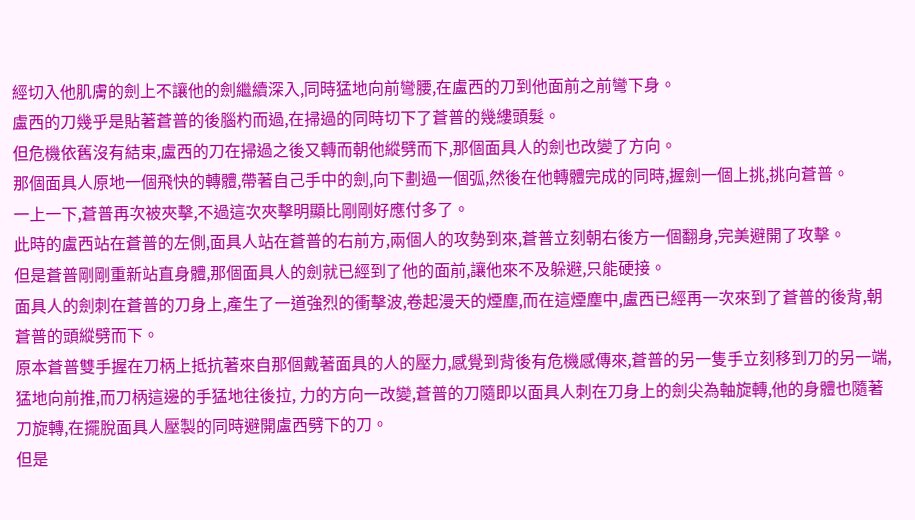經切入他肌膚的劍上不讓他的劍繼續深入,同時猛地向前彎腰,在盧西的刀到他面前之前彎下身。
盧西的刀幾乎是貼著蒼普的後腦杓而過,在掃過的同時切下了蒼普的幾縷頭髮。
但危機依舊沒有結束,盧西的刀在掃過之後又轉而朝他縱劈而下,那個面具人的劍也改變了方向。
那個面具人原地一個飛快的轉體,帶著自己手中的劍,向下劃過一個弧,然後在他轉體完成的同時,握劍一個上挑,挑向蒼普。
一上一下,蒼普再次被夾擊,不過這次夾擊明顯比剛剛好應付多了。
此時的盧西站在蒼普的左側,面具人站在蒼普的右前方,兩個人的攻勢到來,蒼普立刻朝右後方一個翻身,完美避開了攻擊。
但是蒼普剛剛重新站直身體,那個面具人的劍就已經到了他的面前,讓他來不及躲避,只能硬接。
面具人的劍刺在蒼普的刀身上,產生了一道強烈的衝擊波,卷起漫天的煙塵,而在這煙塵中,盧西已經再一次來到了蒼普的後背,朝蒼普的頭縱劈而下。
原本蒼普雙手握在刀柄上抵抗著來自那個戴著面具的人的壓力,感覺到背後有危機感傳來,蒼普的另一隻手立刻移到刀的另一端,猛地向前推,而刀柄這邊的手猛地往後拉, 力的方向一改變,蒼普的刀隨即以面具人刺在刀身上的劍尖為軸旋轉,他的身體也隨著刀旋轉,在擺脫面具人壓製的同時避開盧西劈下的刀。
但是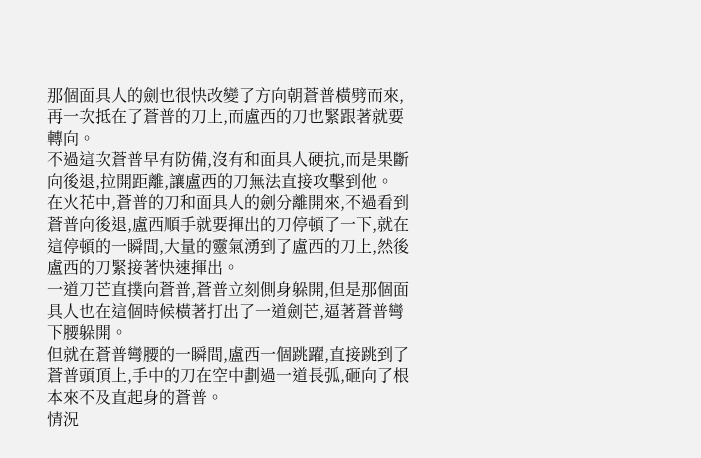那個面具人的劍也很快改變了方向朝蒼普橫劈而來,再一次抵在了蒼普的刀上,而盧西的刀也緊跟著就要轉向。
不過這次蒼普早有防備,沒有和面具人硬抗,而是果斷向後退,拉開距離,讓盧西的刀無法直接攻擊到他。
在火花中,蒼普的刀和面具人的劍分離開來,不過看到蒼普向後退,盧西順手就要揮出的刀停頓了一下,就在這停頓的一瞬間,大量的靈氣湧到了盧西的刀上,然後盧西的刀緊接著快速揮出。
一道刀芒直撲向蒼普,蒼普立刻側身躲開,但是那個面具人也在這個時候橫著打出了一道劍芒,逼著蒼普彎下腰躲開。
但就在蒼普彎腰的一瞬間,盧西一個跳躍,直接跳到了蒼普頭頂上,手中的刀在空中劃過一道長弧,砸向了根本來不及直起身的蒼普。
情況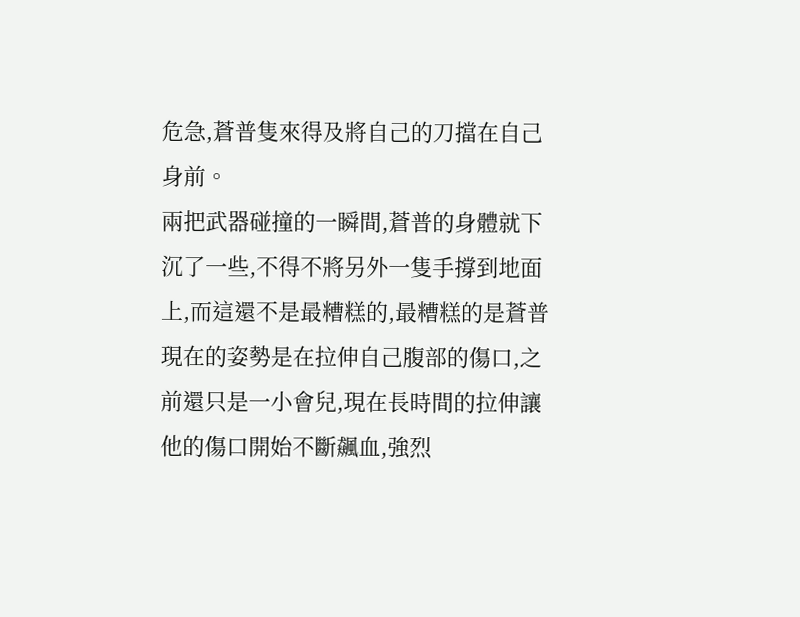危急,蒼普隻來得及將自己的刀擋在自己身前。
兩把武器碰撞的一瞬間,蒼普的身體就下沉了一些,不得不將另外一隻手撐到地面上,而這還不是最糟糕的,最糟糕的是蒼普現在的姿勢是在拉伸自己腹部的傷口,之前還只是一小會兒,現在長時間的拉伸讓他的傷口開始不斷飆血,強烈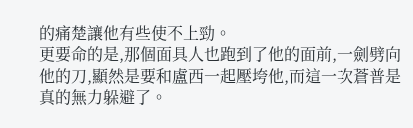的痛楚讓他有些使不上勁。
更要命的是,那個面具人也跑到了他的面前,一劍劈向他的刀,顯然是要和盧西一起壓垮他,而這一次蒼普是真的無力躲避了。